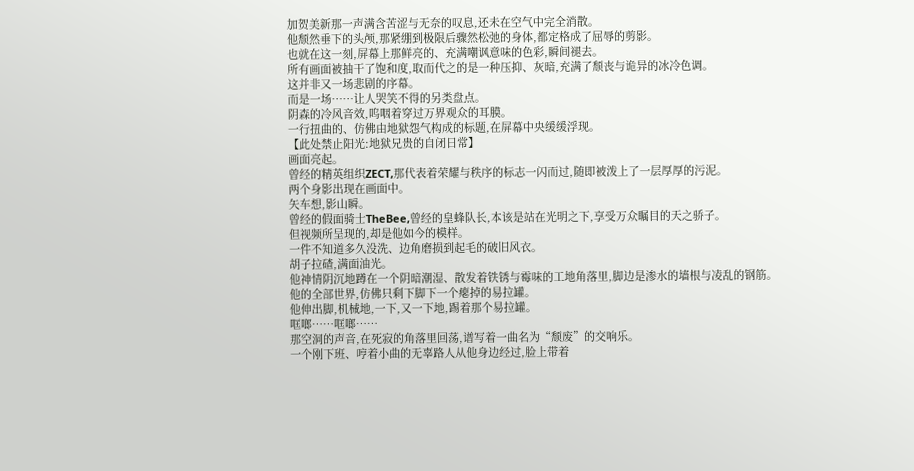加贺美新那一声满含苦涩与无奈的叹息,还未在空气中完全消散。
他颓然垂下的头颅,那紧绷到极限后骤然松弛的身体,都定格成了屈辱的剪影。
也就在这一刻,屏幕上那鲜亮的、充满嘲讽意味的色彩,瞬间褪去。
所有画面被抽干了饱和度,取而代之的是一种压抑、灰暗,充满了颓丧与诡异的冰冷色调。
这并非又一场悲剧的序幕。
而是一场……让人哭笑不得的另类盘点。
阴森的冷风音效,呜咽着穿过万界观众的耳膜。
一行扭曲的、仿佛由地狱怨气构成的标题,在屏幕中央缓缓浮现。
【此处禁止阳光:地狱兄贵的自闭日常】
画面亮起。
曾经的精英组织ZECT,那代表着荣耀与秩序的标志一闪而过,随即被泼上了一层厚厚的污泥。
两个身影出现在画面中。
矢车想,影山瞬。
曾经的假面骑士TheBee,曾经的皇蜂队长,本该是站在光明之下,享受万众瞩目的天之骄子。
但视频所呈现的,却是他如今的模样。
一件不知道多久没洗、边角磨损到起毛的破旧风衣。
胡子拉碴,满面油光。
他神情阴沉地蹲在一个阴暗潮湿、散发着铁锈与霉味的工地角落里,脚边是渗水的墙根与凌乱的钢筋。
他的全部世界,仿佛只剩下脚下一个瘪掉的易拉罐。
他伸出脚,机械地,一下,又一下地,踢着那个易拉罐。
哐啷……哐啷……
那空洞的声音,在死寂的角落里回荡,谱写着一曲名为“颓废”的交响乐。
一个刚下班、哼着小曲的无辜路人从他身边经过,脸上带着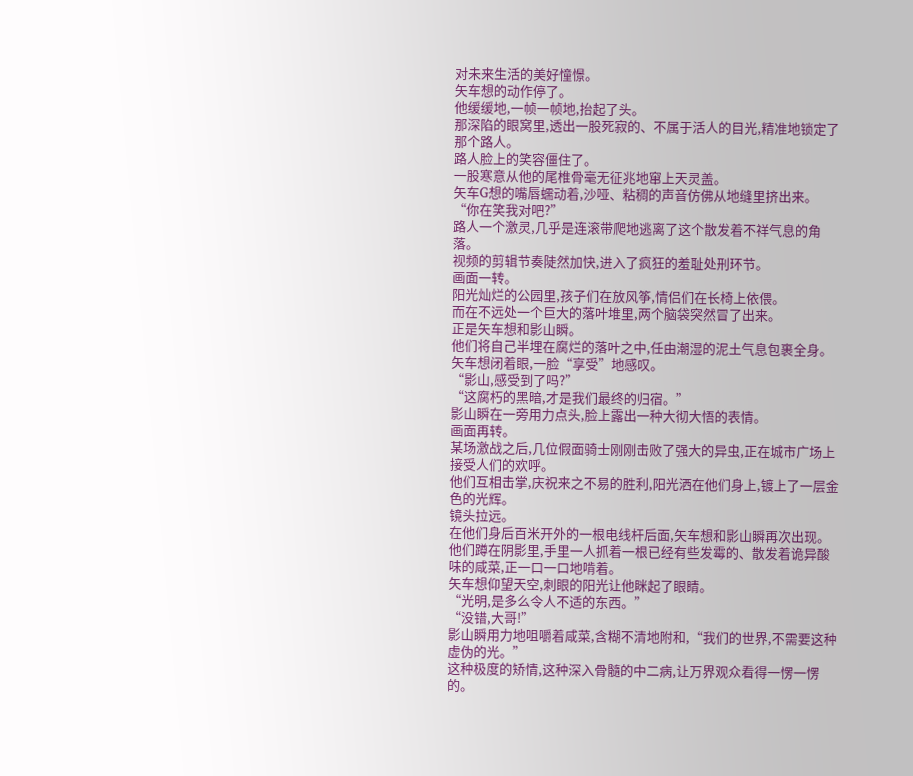对未来生活的美好憧憬。
矢车想的动作停了。
他缓缓地,一帧一帧地,抬起了头。
那深陷的眼窝里,透出一股死寂的、不属于活人的目光,精准地锁定了那个路人。
路人脸上的笑容僵住了。
一股寒意从他的尾椎骨毫无征兆地窜上天灵盖。
矢车G想的嘴唇蠕动着,沙哑、粘稠的声音仿佛从地缝里挤出来。
“你在笑我对吧?”
路人一个激灵,几乎是连滚带爬地逃离了这个散发着不祥气息的角落。
视频的剪辑节奏陡然加快,进入了疯狂的羞耻处刑环节。
画面一转。
阳光灿烂的公园里,孩子们在放风筝,情侣们在长椅上依偎。
而在不远处一个巨大的落叶堆里,两个脑袋突然冒了出来。
正是矢车想和影山瞬。
他们将自己半埋在腐烂的落叶之中,任由潮湿的泥土气息包裹全身。
矢车想闭着眼,一脸“享受”地感叹。
“影山,感受到了吗?”
“这腐朽的黑暗,才是我们最终的归宿。”
影山瞬在一旁用力点头,脸上露出一种大彻大悟的表情。
画面再转。
某场激战之后,几位假面骑士刚刚击败了强大的异虫,正在城市广场上接受人们的欢呼。
他们互相击掌,庆祝来之不易的胜利,阳光洒在他们身上,镀上了一层金色的光辉。
镜头拉远。
在他们身后百米开外的一根电线杆后面,矢车想和影山瞬再次出现。
他们蹲在阴影里,手里一人抓着一根已经有些发霉的、散发着诡异酸味的咸菜,正一口一口地啃着。
矢车想仰望天空,刺眼的阳光让他眯起了眼睛。
“光明,是多么令人不适的东西。”
“没错,大哥!”
影山瞬用力地咀嚼着咸菜,含糊不清地附和,“我们的世界,不需要这种虚伪的光。”
这种极度的矫情,这种深入骨髓的中二病,让万界观众看得一愣一愣的。